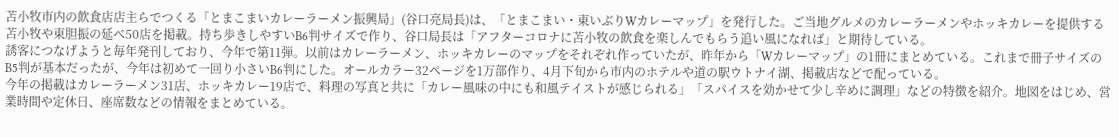苫小牧市内の飲食店店主らでつくる「とまこまいカレーラーメン振興局」(谷口亮局長)は、「とまこまい・東いぶりWカレーマップ」を発行した。ご当地グルメのカレーラーメンやホッキカレーを提供する苫小牧や東胆振の延べ50店を掲載。持ち歩きしやすいB6判サイズで作り、谷口局長は「アフターコロナに苫小牧の飲食を楽しんでもらう追い風になれば」と期待している。
誘客につなげようと毎年発刊しており、今年で第11弾。以前はカレーラーメン、ホッキカレーのマップをそれぞれ作っていたが、昨年から「Wカレーマップ」の1冊にまとめている。これまで冊子サイズのB5判が基本だったが、今年は初めて一回り小さいB6判にした。オールカラー32ページを1万部作り、4月下旬から市内のホテルや道の駅ウトナイ湖、掲載店などで配っている。
今年の掲載はカレーラーメン31店、ホッキカレー19店で、料理の写真と共に「カレー風味の中にも和風テイストが感じられる」「スパイスを効かせて少し辛めに調理」などの特徴を紹介。地図をはじめ、営業時間や定休日、座席数などの情報をまとめている。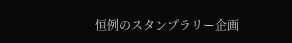恒例のスタンプラリー企画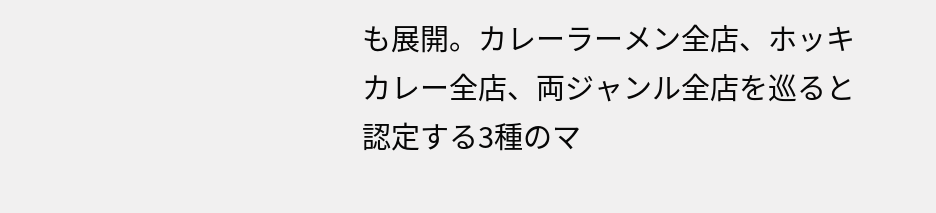も展開。カレーラーメン全店、ホッキカレー全店、両ジャンル全店を巡ると認定する3種のマ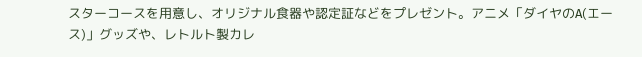スターコースを用意し、オリジナル食器や認定証などをプレゼント。アニメ「ダイヤのA(エース)」グッズや、レトルト製カレ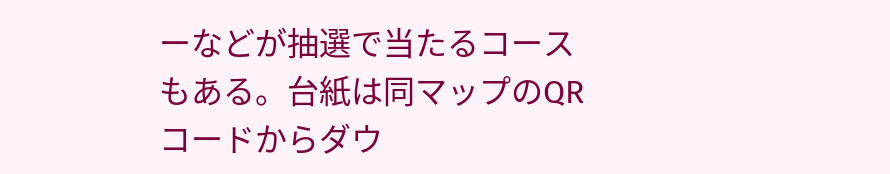ーなどが抽選で当たるコースもある。台紙は同マップのQRコードからダウ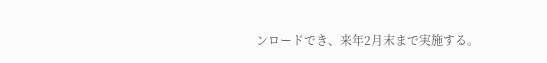ンロードでき、来年2月末まで実施する。